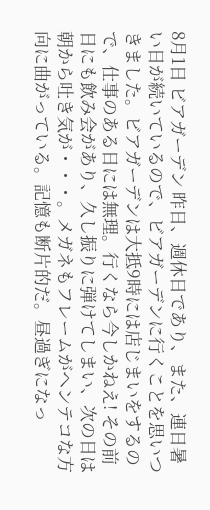8月1日 ビアガーデン 昨日、週休日であり、また、連日暑い日が続いているので、ビアガーデンに行くことを思いつきました。ビアガーデンは大抵9時には店じまいをするので、仕事のある日には無理。行くなら今しかねえ! その前日にも飲み会があり、久し振りに弾けてしまい、次の日は朝から吐き気が・・・。メガネもフレームがヘンテコな方向に曲がっている。記憶も断片的だ。昼過ぎになっ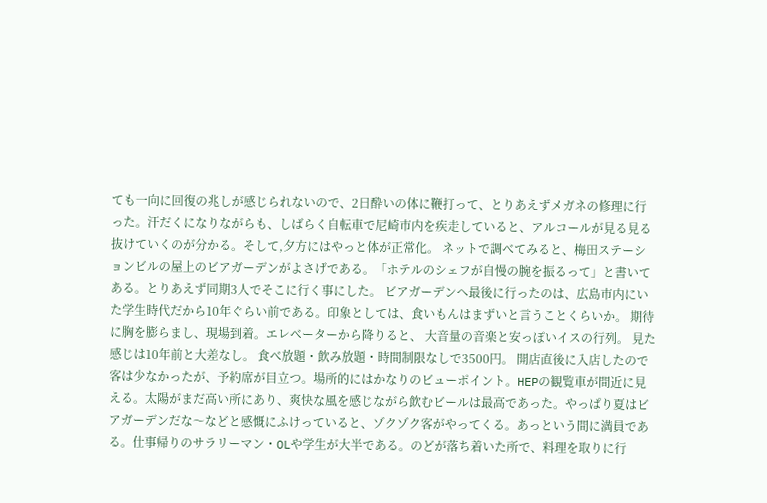ても一向に回復の兆しが感じられないので、2日酔いの体に鞭打って、とりあえずメガネの修理に行った。汗だくになりながらも、しばらく自転車で尼崎市内を疾走していると、アルコールが見る見る抜けていくのが分かる。そして,夕方にはやっと体が正常化。 ネットで調べてみると、梅田ステーションビルの屋上のビアガーデンがよさげである。「ホテルのシェフが自慢の腕を振るって」と書いてある。とりあえず同期3人でそこに行く事にした。 ビアガーデンへ最後に行ったのは、広島市内にいた学生時代だから10年ぐらい前である。印象としては、食いもんはまずいと言うことくらいか。 期待に胸を膨らまし、現場到着。エレベーターから降りると、 大音量の音楽と安っぽいイスの行列。 見た感じは10年前と大差なし。 食べ放題・飲み放題・時間制限なしで3500円。 開店直後に入店したので客は少なかったが、予約席が目立つ。場所的にはかなりのビューポイント。HEPの観覧車が間近に見える。太陽がまだ高い所にあり、爽快な風を感じながら飲むビールは最高であった。やっぱり夏はビアガーデンだな〜などと感慨にふけっていると、ゾクゾク客がやってくる。あっという間に満員である。仕事帰りのサラリーマン・OLや学生が大半である。のどが落ち着いた所で、料理を取りに行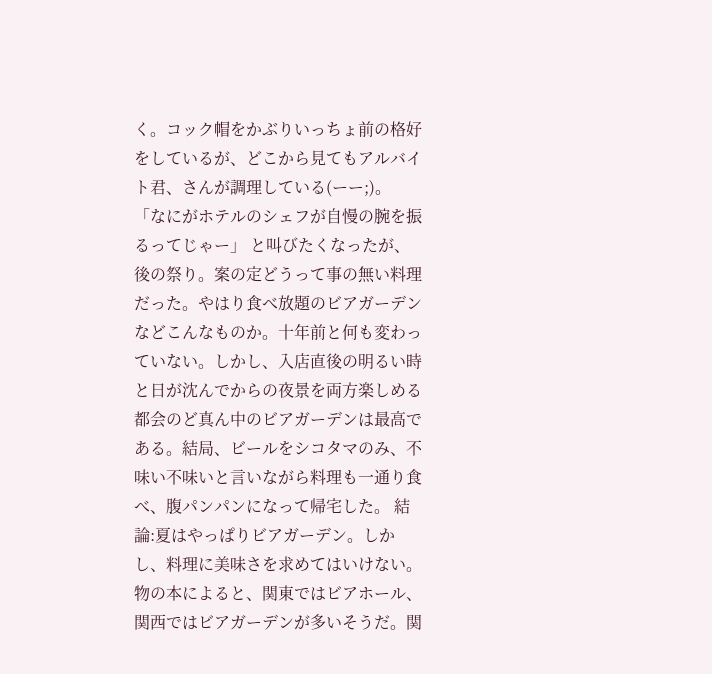く。コック帽をかぶりいっちょ前の格好をしているが、どこから見てもアルバイト君、さんが調理している(ーー;)。 「なにがホテルのシェフが自慢の腕を振るってじゃー」 と叫びたくなったが、後の祭り。案の定どうって事の無い料理だった。やはり食べ放題のビアガーデンなどこんなものか。十年前と何も変わっていない。しかし、入店直後の明るい時と日が沈んでからの夜景を両方楽しめる都会のど真ん中のビアガーデンは最高である。結局、ビールをシコタマのみ、不味い不味いと言いながら料理も一通り食べ、腹パンパンになって帰宅した。 結論:夏はやっぱりビアガーデン。しかし、料理に美味さを求めてはいけない。 物の本によると、関東ではビアホール、関西ではビアガーデンが多いそうだ。関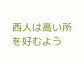西人は高い所を好むよう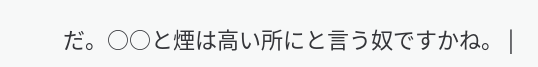だ。○○と煙は高い所にと言う奴ですかね。 |